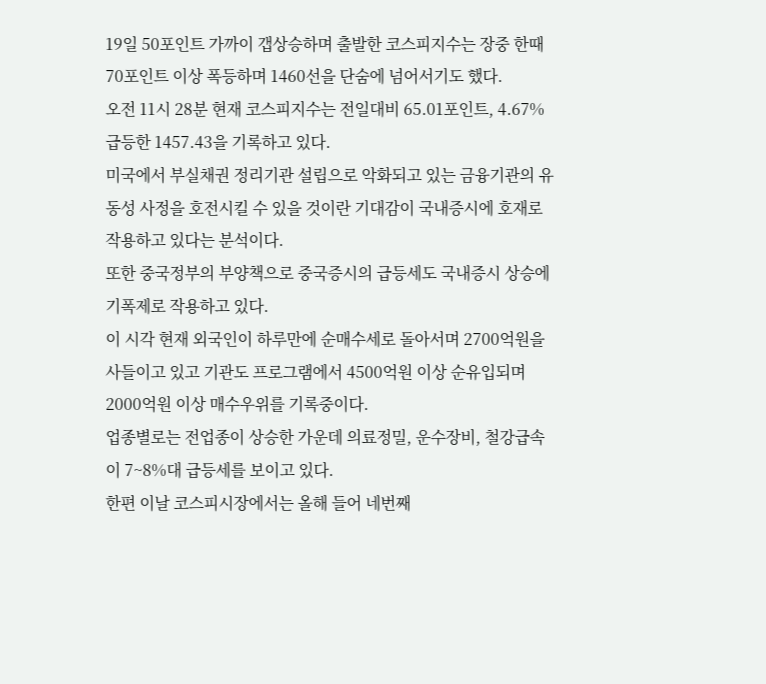19일 50포인트 가까이 갭상승하며 출발한 코스피지수는 장중 한때 70포인트 이상 폭등하며 1460선을 단숨에 넘어서기도 했다.
오전 11시 28분 현재 코스피지수는 전일대비 65.01포인트, 4.67% 급등한 1457.43을 기록하고 있다.
미국에서 부실채권 정리기관 설립으로 악화되고 있는 금융기관의 유동성 사정을 호전시킬 수 있을 것이란 기대감이 국내증시에 호재로 작용하고 있다는 분석이다.
또한 중국정부의 부양책으로 중국증시의 급등세도 국내증시 상승에 기폭제로 작용하고 있다.
이 시각 현재 외국인이 하루만에 순매수세로 돌아서며 2700억원을 사들이고 있고 기관도 프로그램에서 4500억원 이상 순유입되며 2000억원 이상 매수우위를 기록중이다.
업종별로는 전업종이 상승한 가운데 의료정밀, 운수장비, 철강급속이 7~8%대 급등세를 보이고 있다.
한편 이날 코스피시장에서는 올해 들어 네번째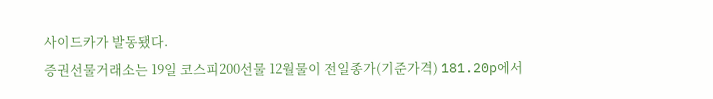사이드카가 발동됐다.
증권선물거래소는 19일 코스피200선물 12월물이 전일종가(기준가격) 181.20p에서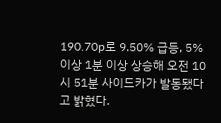190.70p로 9.50% 급등, 5% 이상 1분 이상 상승해 오전 10시 51분 사이드카가 발동됐다고 밝혔다.